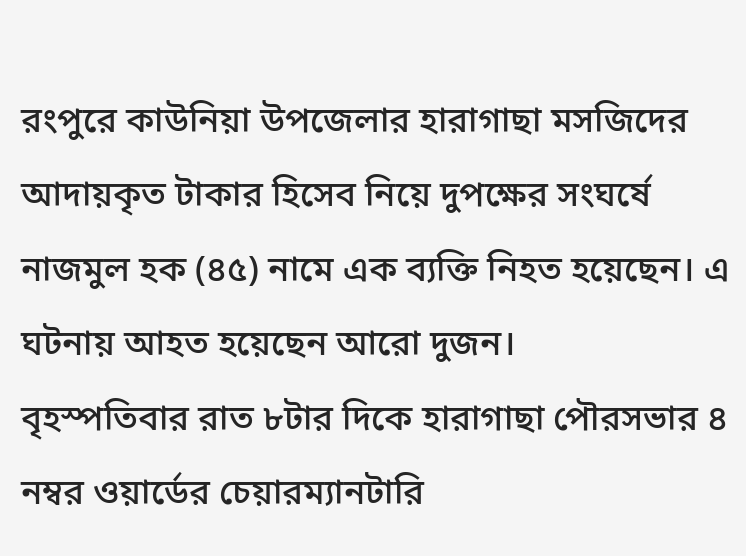রংপুরে কাউনিয়া উপজেলার হারাগাছা মসজিদের আদায়কৃত টাকার হিসেব নিয়ে দুপক্ষের সংঘর্ষে নাজমুল হক (৪৫) নামে এক ব্যক্তি নিহত হয়েছেন। এ ঘটনায় আহত হয়েছেন আরো দুজন।
বৃহস্পতিবার রাত ৮টার দিকে হারাগাছা পৌরসভার ৪ নম্বর ওয়ার্ডের চেয়ারম্যানটারি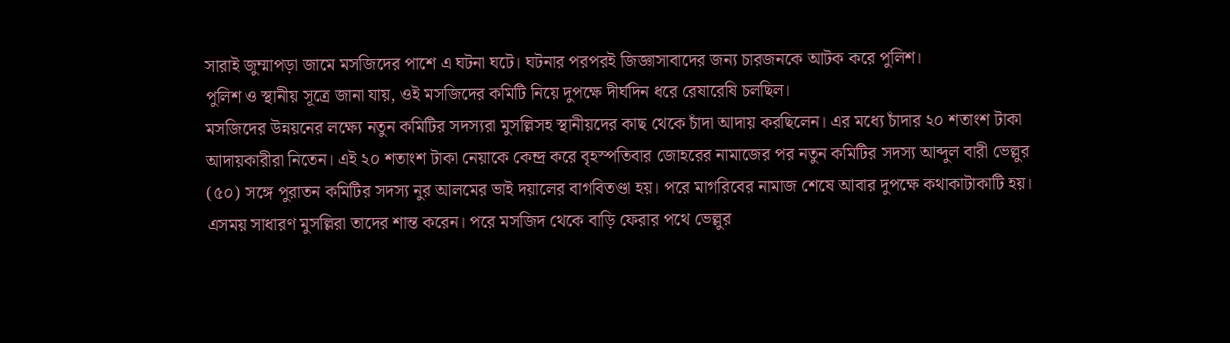সারাই জুম্মাপড়া জামে মসজিদের পাশে এ ঘটনা ঘটে। ঘটনার পরপরই জিজ্ঞাসাবাদের জন্য চারজনকে আটক করে পুলিশ।
পুলিশ ও স্থানীয় সূত্রে জানা যায়, ওই মসজিদের কমিটি নিয়ে দুপক্ষে দীর্ঘদিন ধরে রেষারেষি চলছিল।
মসজিদের উন্নয়নের লক্ষ্যে নতুন কমিটির সদস্যরা মুসল্লিসহ স্থানীয়দের কাছ থেকে চাঁদা আদায় করছিলেন। এর মধ্যে চাঁদার ২০ শতাংশ টাকা আদায়কারীরা নিতেন। এই ২০ শতাংশ টাকা নেয়াকে কেন্দ্র করে বৃহস্পতিবার জোহরের নামাজের পর নতুন কমিটির সদস্য আব্দুল বারী ভেল্লুর (৫০) সঙ্গে পুরাতন কমিটির সদস্য নুর আলমের ভাই দয়ালের বাগবিতণ্ডা হয়। পরে মাগরিবের নামাজ শেষে আবার দুপক্ষে কথাকাটাকাটি হয়। এসময় সাধারণ মুসল্লিরা তাদের শান্ত করেন। পরে মসজিদ থেকে বাড়ি ফেরার পথে ভেল্লুর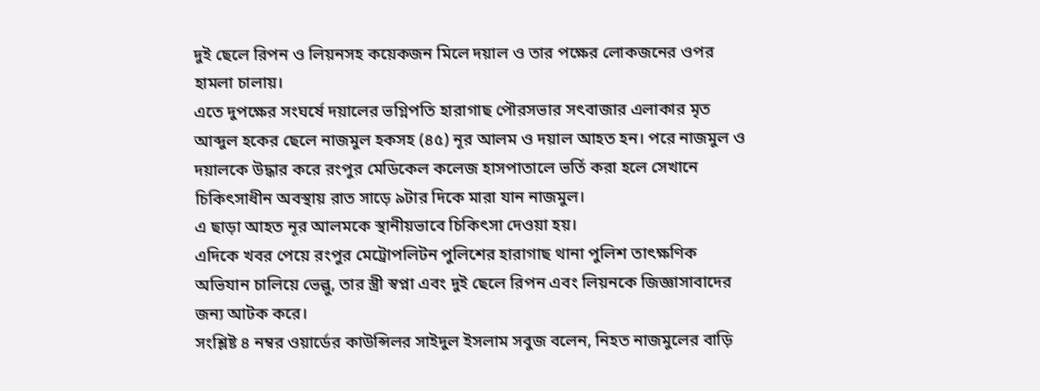দুই ছেলে রিপন ও লিয়নসহ কয়েকজন মিলে দয়াল ও তার পক্ষের লোকজনের ওপর হামলা চালায়।
এতে দুপক্ষের সংঘর্ষে দয়ালের ভগ্নিপতি হারাগাছ পৌরসভার সৎবাজার এলাকার মৃত আব্দুল হকের ছেলে নাজমুল হকসহ (৪৫) নূর আলম ও দয়াল আহত হন। পরে নাজমুল ও দয়ালকে উদ্ধার করে রংপুর মেডিকেল কলেজ হাসপাতালে ভর্তি করা হলে সেখানে চিকিৎসাধীন অবস্থায় রাত সাড়ে ৯টার দিকে মারা যান নাজমুল।
এ ছাড়া আহত নূর আলমকে স্থানীয়ভাবে চিকিৎসা দেওয়া হয়।
এদিকে খবর পেয়ে রংপুর মেট্রোপলিটন পুলিশের হারাগাছ থানা পুলিশ তাৎক্ষণিক অভিযান চালিয়ে ভেল্লু, তার স্ত্রী স্বপ্না এবং দুই ছেলে রিপন এবং লিয়নকে জিজ্ঞাসাবাদের জন্য আটক করে।
সংশ্লিষ্ট ৪ নম্বর ওয়ার্ডের কাউন্সিলর সাইদুল ইসলাম সবুজ বলেন, নিহত নাজমুলের বাড়ি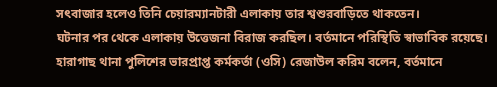সৎবাজার হলেও তিনি চেয়ারম্যানটারী এলাকায় তার শ্বশুরবাড়িতে থাকতেন।
ঘটনার পর থেকে এলাকায় উত্তেজনা বিরাজ করছিল। বর্তমানে পরিস্থিতি স্বাভাবিক রয়েছে।
হারাগাছ থানা পুলিশের ভারপ্রাপ্ত কর্মকর্তা (ওসি) রেজাউল করিম বলেন, বর্তমানে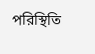পরিস্থিতি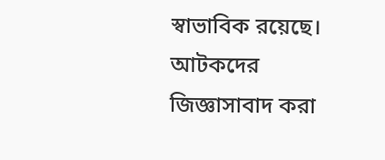স্বাভাবিক রয়েছে। আটকদের জিজ্ঞাসাবাদ করা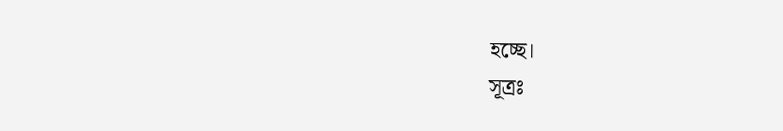হচ্ছে।
সূত্রঃ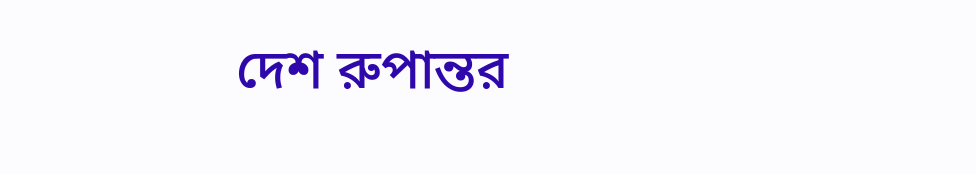দেশ রুপান্তর